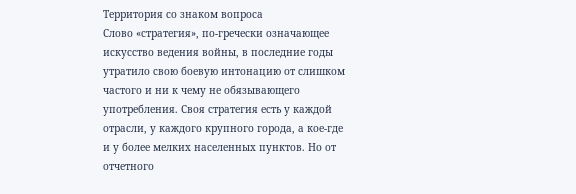Территория со знаком вопроса
Слово «стратегия», по-гречески означающее искусство ведения войны, в последние годы утратило свою боевую интонацию от слишком частого и ни к чему не обязывающего употребления. Своя стратегия есть у каждой отрасли, у каждого крупного города, а кое-где и у более мелких населенных пунктов. Но от отчетного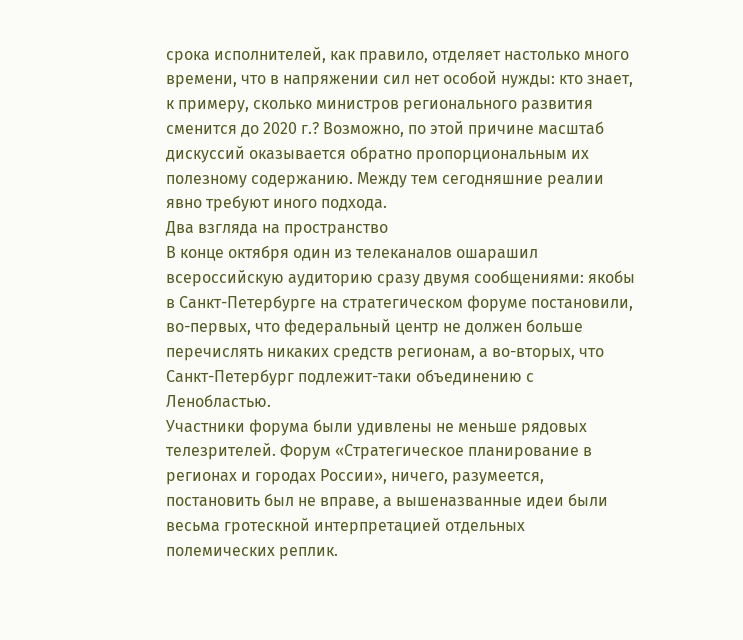срока исполнителей, как правило, отделяет настолько много времени, что в напряжении сил нет особой нужды: кто знает, к примеру, сколько министров регионального развития сменится до 2020 г.? Возможно, по этой причине масштаб дискуссий оказывается обратно пропорциональным их полезному содержанию. Между тем сегодняшние реалии явно требуют иного подхода.
Два взгляда на пространство
В конце октября один из телеканалов ошарашил всероссийскую аудиторию сразу двумя сообщениями: якобы в Санкт-Петербурге на стратегическом форуме постановили, во-первых, что федеральный центр не должен больше перечислять никаких средств регионам, а во-вторых, что Санкт-Петербург подлежит-таки объединению с Ленобластью.
Участники форума были удивлены не меньше рядовых телезрителей. Форум «Стратегическое планирование в регионах и городах России», ничего, разумеется, постановить был не вправе, а вышеназванные идеи были весьма гротескной интерпретацией отдельных полемических реплик.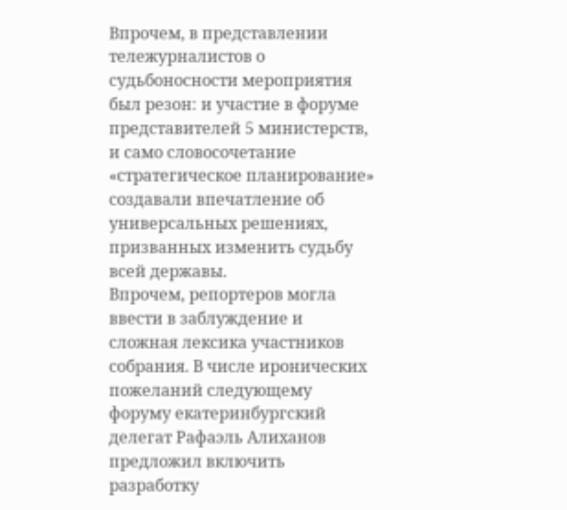Впрочем, в представлении тележурналистов о судьбоносности мероприятия был резон: и участие в форуме представителей 5 министерств, и само словосочетание «стратегическое планирование» создавали впечатление об универсальных решениях, призванных изменить судьбу всей державы.
Впрочем, репортеров могла ввести в заблуждение и сложная лексика участников собрания. В числе иронических пожеланий следующему форуму екатеринбургский делегат Рафаэль Алиханов предложил включить разработку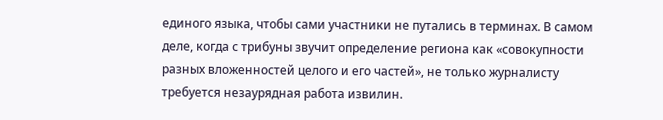единого языка, чтобы сами участники не путались в терминах. В самом деле, когда с трибуны звучит определение региона как «совокупности разных вложенностей целого и его частей», не только журналисту требуется незаурядная работа извилин.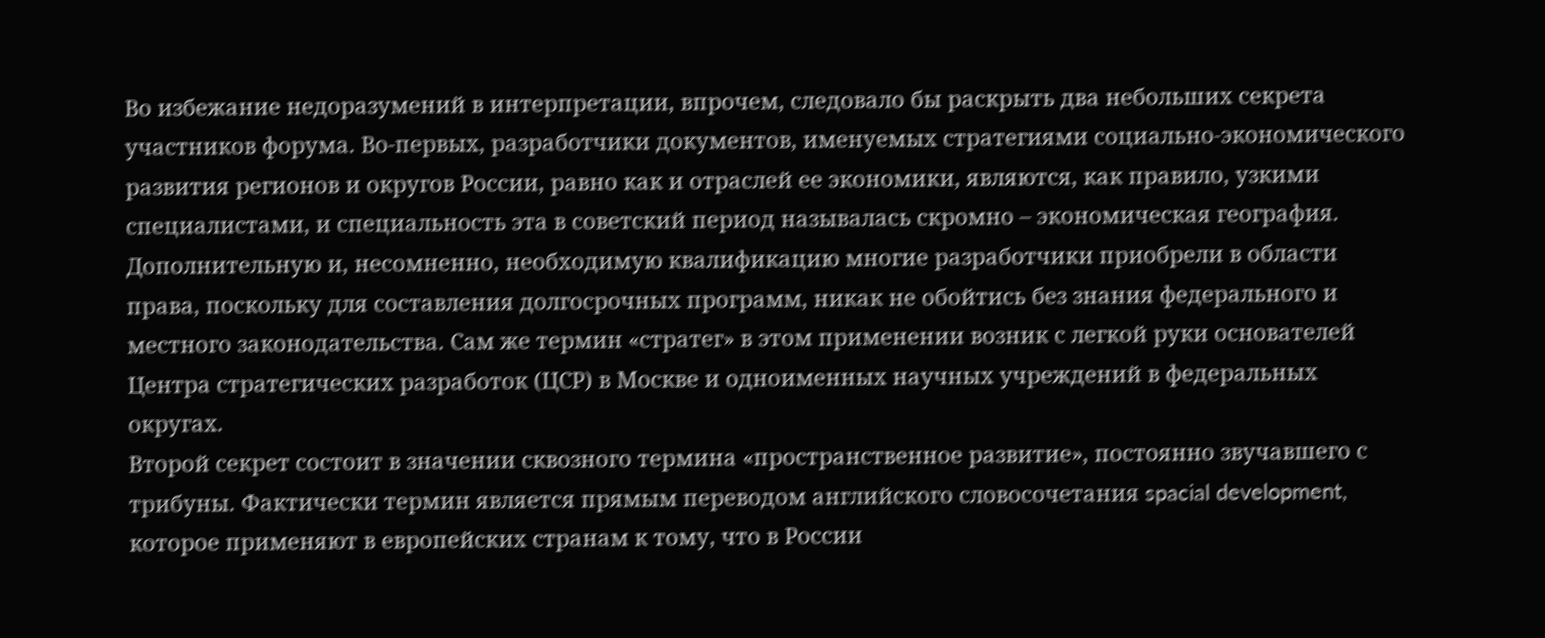Во избежание недоразумений в интерпретации, впрочем, следовало бы раскрыть два небольших секрета участников форума. Во-первых, разработчики документов, именуемых стратегиями социально-экономического развития регионов и округов России, равно как и отраслей ее экономики, являются, как правило, узкими специалистами, и специальность эта в советский период называлась скромно – экономическая география. Дополнительную и, несомненно, необходимую квалификацию многие разработчики приобрели в области права, поскольку для составления долгосрочных программ, никак не обойтись без знания федерального и местного законодательства. Сам же термин «стратег» в этом применении возник с легкой руки основателей Центра стратегических разработок (ЦСР) в Москве и одноименных научных учреждений в федеральных округах.
Второй секрет состоит в значении сквозного термина «пространственное развитие», постоянно звучавшего с трибуны. Фактически термин является прямым переводом английского словосочетания spacial development, которое применяют в европейских странам к тому, что в России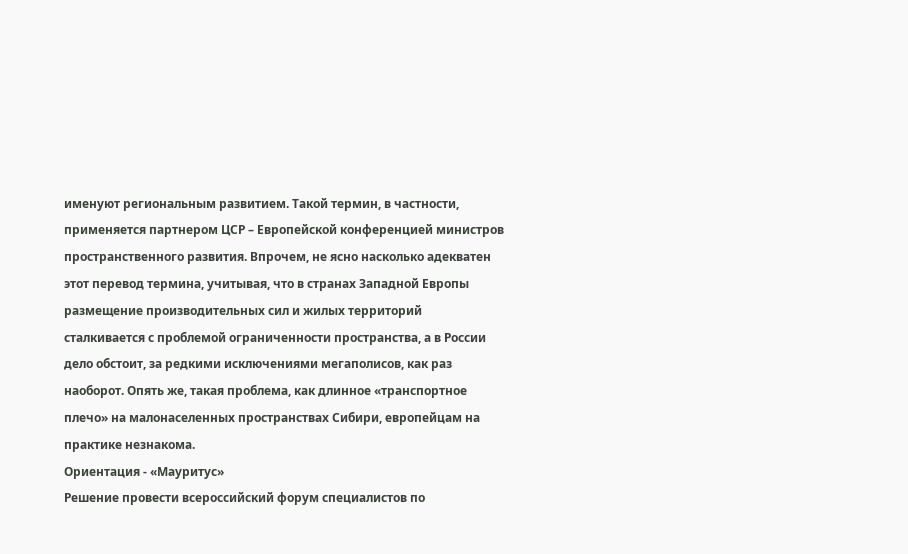именуют региональным развитием. Такой термин, в частности, применяется партнером ЦСР – Европейской конференцией министров пространственного развития. Впрочем, не ясно насколько адекватен этот перевод термина, учитывая, что в странах Западной Европы размещение производительных сил и жилых территорий сталкивается с проблемой ограниченности пространства, а в России дело обстоит, за редкими исключениями мегаполисов, как раз наоборот. Опять же, такая проблема, как длинное «транспортное плечо» на малонаселенных пространствах Сибири, европейцам на практике незнакома.
Ориентация - «Мауритус»
Решение провести всероссийский форум специалистов по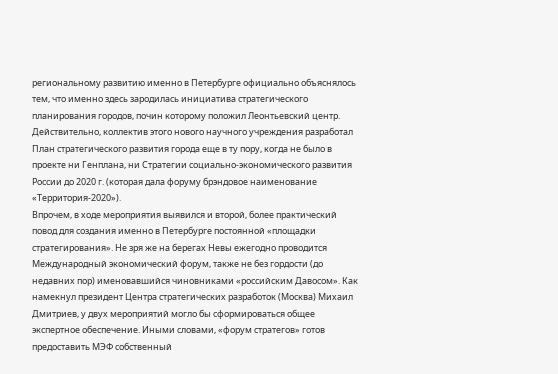региональному развитию именно в Петербурге официально объяснялось тем, что именно здесь зародилась инициатива стратегического планирования городов, почин которому положил Леонтьевский центр. Действительно, коллектив этого нового научного учреждения разработал План стратегического развития города еще в ту пору, когда не было в проекте ни Генплана, ни Стратегии социально-экономического развития России до 2020 г. (которая дала форуму брэндовое наименование «Территория-2020»).
Впрочем, в ходе мероприятия выявился и второй, более практический повод для создания именно в Петербурге постоянной «площадки стратегирования». Не зря же на берегах Невы ежегодно проводится Международный экономический форум, также не без гордости (до недавних пор) именовавшийся чиновниками «российским Давосом». Как намекнул президент Центра стратегических разработок (Москва) Михаил Дмитриев, у двух мероприятий могло бы сформироваться общее экспертное обеспечение. Иными словами, «форум стратегов» готов предоставить МЭФ собственный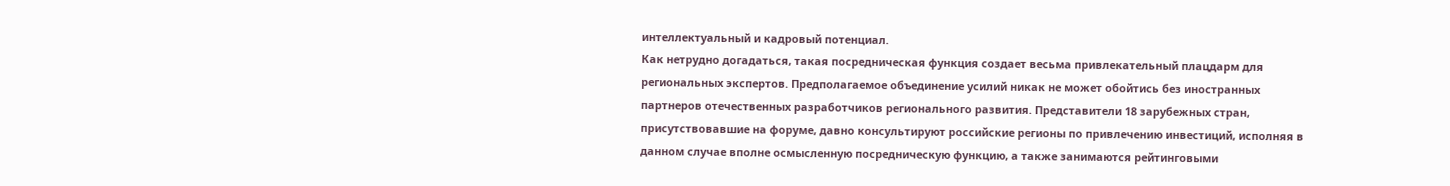интеллектуальный и кадровый потенциал.
Как нетрудно догадаться, такая посредническая функция создает весьма привлекательный плацдарм для региональных экспертов. Предполагаемое объединение усилий никак не может обойтись без иностранных партнеров отечественных разработчиков регионального развития. Представители 18 зарубежных стран, присутствовавшие на форуме, давно консультируют российские регионы по привлечению инвестиций, исполняя в данном случае вполне осмысленную посредническую функцию, а также занимаются рейтинговыми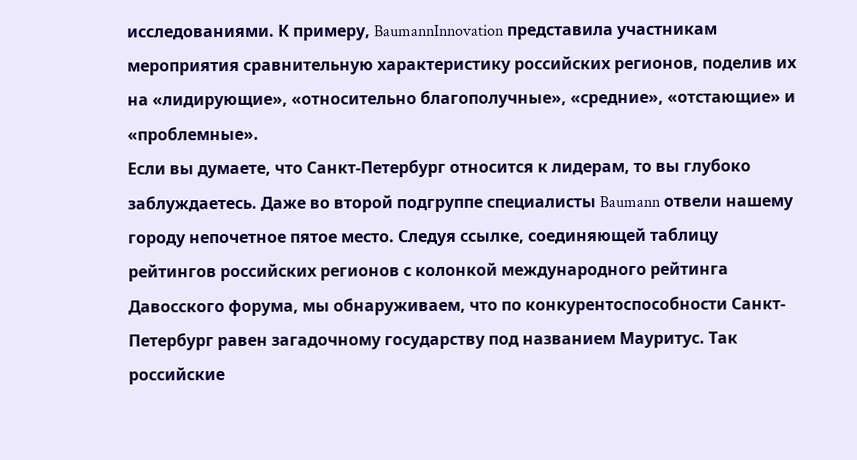исследованиями. К примеру, BaumannInnovation представила участникам мероприятия сравнительную характеристику российских регионов, поделив их на «лидирующие», «относительно благополучные», «средние», «отстающие» и «проблемные».
Если вы думаете, что Санкт-Петербург относится к лидерам, то вы глубоко заблуждаетесь. Даже во второй подгруппе специалисты Baumann отвели нашему городу непочетное пятое место. Следуя ссылке, соединяющей таблицу рейтингов российских регионов с колонкой международного рейтинга Давосского форума, мы обнаруживаем, что по конкурентоспособности Санкт-Петербург равен загадочному государству под названием Мауритус. Так российские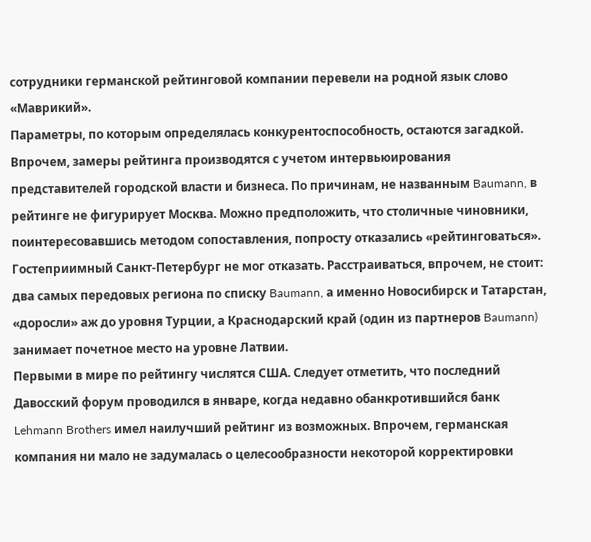сотрудники германской рейтинговой компании перевели на родной язык слово «Маврикий».
Параметры, по которым определялась конкурентоспособность, остаются загадкой. Впрочем, замеры рейтинга производятся с учетом интервьюирования представителей городской власти и бизнеса. По причинам, не названным Baumann, в рейтинге не фигурирует Москва. Можно предположить, что столичные чиновники, поинтересовавшись методом сопоставления, попросту отказались «рейтинговаться». Гостеприимный Санкт-Петербург не мог отказать. Расстраиваться, впрочем, не стоит: два самых передовых региона по списку Baumann, а именно Новосибирск и Татарстан, «доросли» аж до уровня Турции, а Краснодарский край (один из партнеров Baumann) занимает почетное место на уровне Латвии.
Первыми в мире по рейтингу числятся США. Следует отметить, что последний Давосский форум проводился в январе, когда недавно обанкротившийся банк Lehmann Brothers имел наилучший рейтинг из возможных. Впрочем, германская компания ни мало не задумалась о целесообразности некоторой корректировки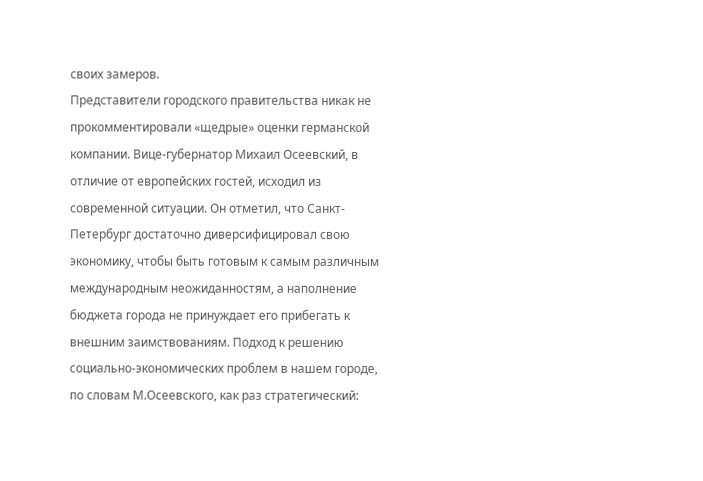своих замеров.
Представители городского правительства никак не прокомментировали «щедрые» оценки германской компании. Вице-губернатор Михаил Осеевский, в отличие от европейских гостей, исходил из современной ситуации. Он отметил, что Санкт-Петербург достаточно диверсифицировал свою экономику, чтобы быть готовым к самым различным международным неожиданностям, а наполнение бюджета города не принуждает его прибегать к внешним заимствованиям. Подход к решению социально-экономических проблем в нашем городе, по словам М.Осеевского, как раз стратегический: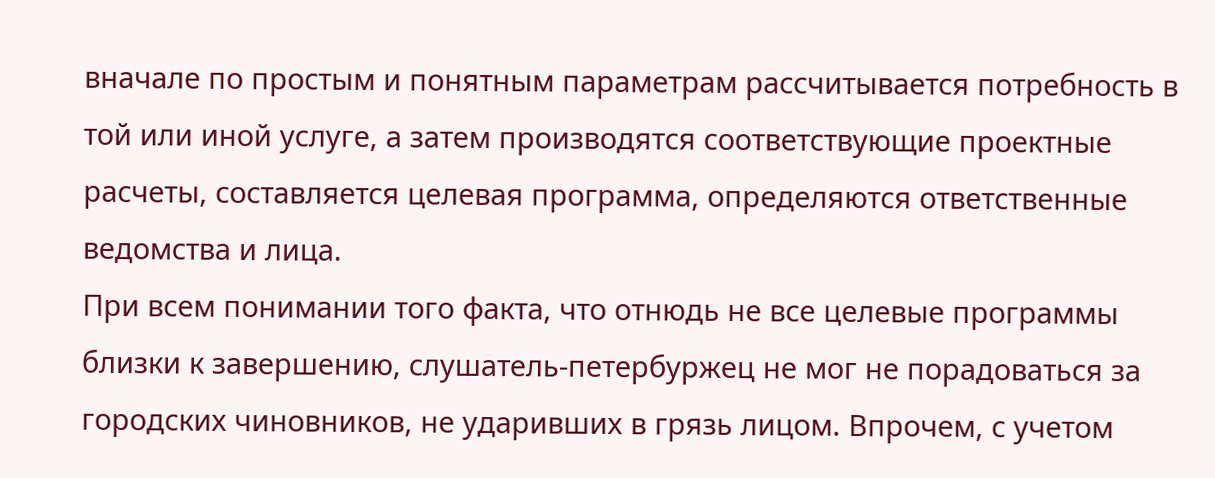вначале по простым и понятным параметрам рассчитывается потребность в той или иной услуге, а затем производятся соответствующие проектные расчеты, составляется целевая программа, определяются ответственные ведомства и лица.
При всем понимании того факта, что отнюдь не все целевые программы близки к завершению, слушатель-петербуржец не мог не порадоваться за городских чиновников, не ударивших в грязь лицом. Впрочем, с учетом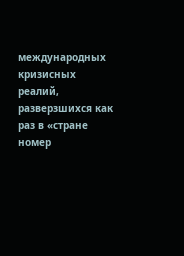международных кризисных реалий, разверзшихся как раз в «стране номер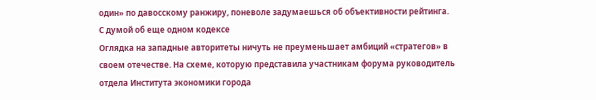один» по давосскому ранжиру, поневоле задумаешься об объективности рейтинга.
С думой об еще одном кодексе
Оглядка на западные авторитеты ничуть не преуменьшает амбиций «стратегов» в своем отечестве. На схеме, которую представила участникам форума руководитель отдела Института экономики города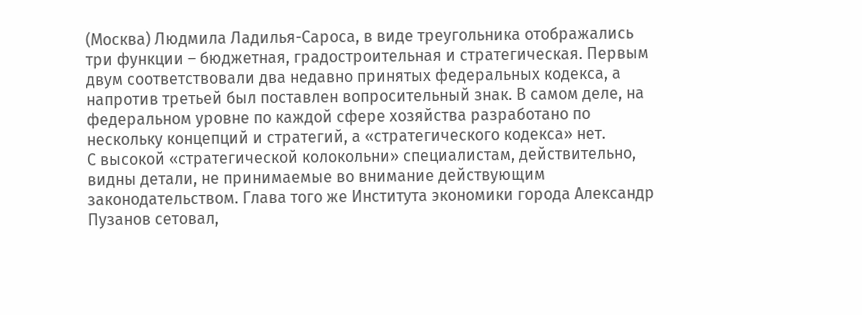(Москва) Людмила Ладилья-Сароса, в виде треугольника отображались три функции – бюджетная, градостроительная и стратегическая. Первым двум соответствовали два недавно принятых федеральных кодекса, а напротив третьей был поставлен вопросительный знак. В самом деле, на федеральном уровне по каждой сфере хозяйства разработано по нескольку концепций и стратегий, а «стратегического кодекса» нет.
С высокой «стратегической колокольни» специалистам, действительно, видны детали, не принимаемые во внимание действующим законодательством. Глава того же Института экономики города Александр Пузанов сетовал,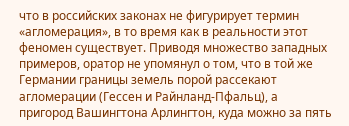что в российских законах не фигурирует термин «агломерация», в то время как в реальности этот феномен существует. Приводя множество западных примеров, оратор не упомянул о том, что в той же Германии границы земель порой рассекают агломерации (Гессен и Райнланд-Пфальц), а пригород Вашингтона Арлингтон, куда можно за пять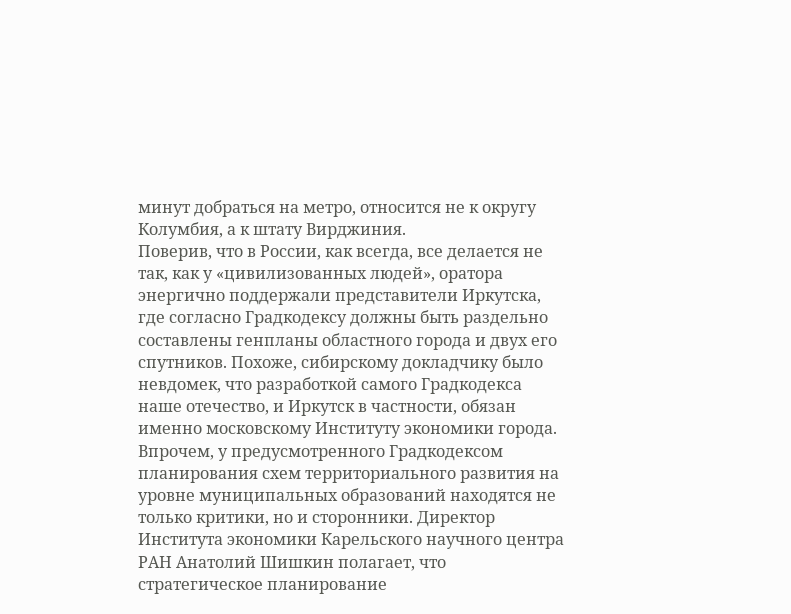минут добраться на метро, относится не к округу Колумбия, а к штату Вирджиния.
Поверив, что в России, как всегда, все делается не так, как у «цивилизованных людей», оратора энергично поддержали представители Иркутска, где согласно Градкодексу должны быть раздельно составлены генпланы областного города и двух его спутников. Похоже, сибирскому докладчику было невдомек, что разработкой самого Градкодекса наше отечество, и Иркутск в частности, обязан именно московскому Институту экономики города.
Впрочем, у предусмотренного Градкодексом планирования схем территориального развития на уровне муниципальных образований находятся не только критики, но и сторонники. Директор Института экономики Карельского научного центра РАН Анатолий Шишкин полагает, что стратегическое планирование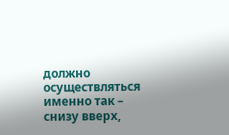должно осуществляться именно так – снизу вверх,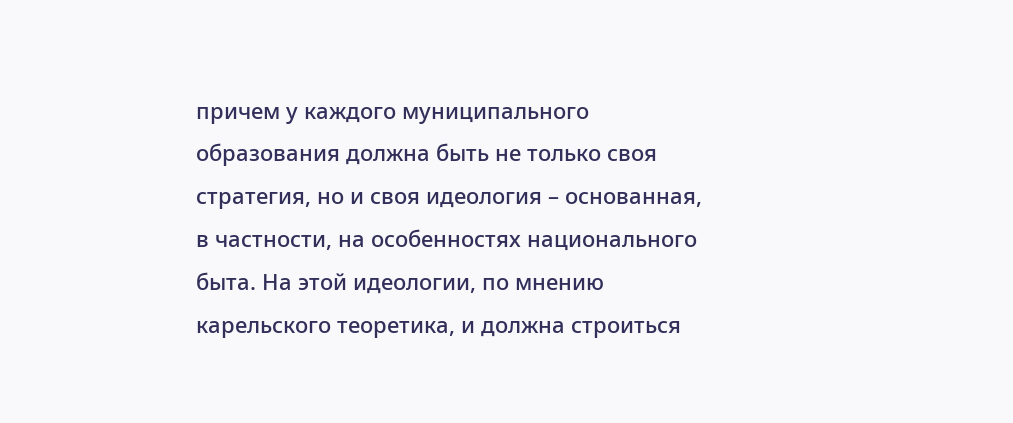причем у каждого муниципального образования должна быть не только своя стратегия, но и своя идеология – основанная, в частности, на особенностях национального быта. На этой идеологии, по мнению карельского теоретика, и должна строиться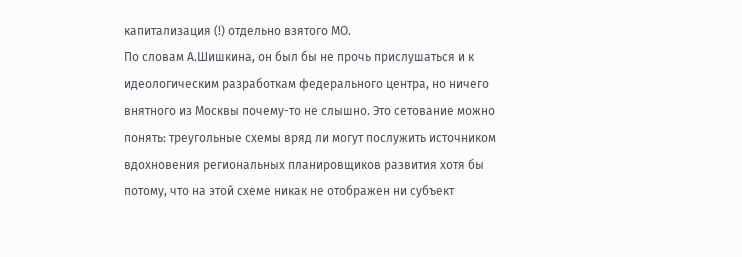капитализация (!) отдельно взятого МО.
По словам А.Шишкина, он был бы не прочь прислушаться и к идеологическим разработкам федерального центра, но ничего внятного из Москвы почему-то не слышно. Это сетование можно понять: треугольные схемы вряд ли могут послужить источником вдохновения региональных планировщиков развития хотя бы потому, что на этой схеме никак не отображен ни субъект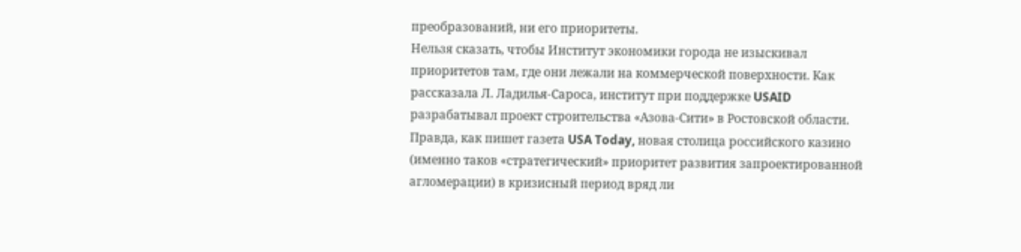преобразований, ни его приоритеты.
Нельзя сказать, чтобы Институт экономики города не изыскивал приоритетов там, где они лежали на коммерческой поверхности. Как рассказала Л. Ладилья-Сароса, институт при поддержке USAID разрабатывал проект строительства «Азова-Сити» в Ростовской области. Правда, как пишет газета USA Today, новая столица российского казино (именно таков «стратегический» приоритет развития запроектированной агломерации) в кризисный период вряд ли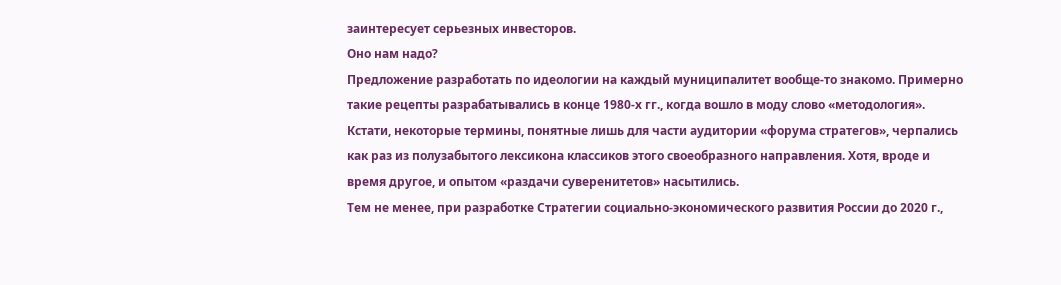заинтересует серьезных инвесторов.
Оно нам надо?
Предложение разработать по идеологии на каждый муниципалитет вообще-то знакомо. Примерно такие рецепты разрабатывались в конце 1980-х гг., когда вошло в моду слово «методология». Кстати, некоторые термины, понятные лишь для части аудитории «форума стратегов», черпались как раз из полузабытого лексикона классиков этого своеобразного направления. Хотя, вроде и время другое, и опытом «раздачи суверенитетов» насытились.
Тем не менее, при разработке Стратегии социально-экономического развития России до 2020 г.,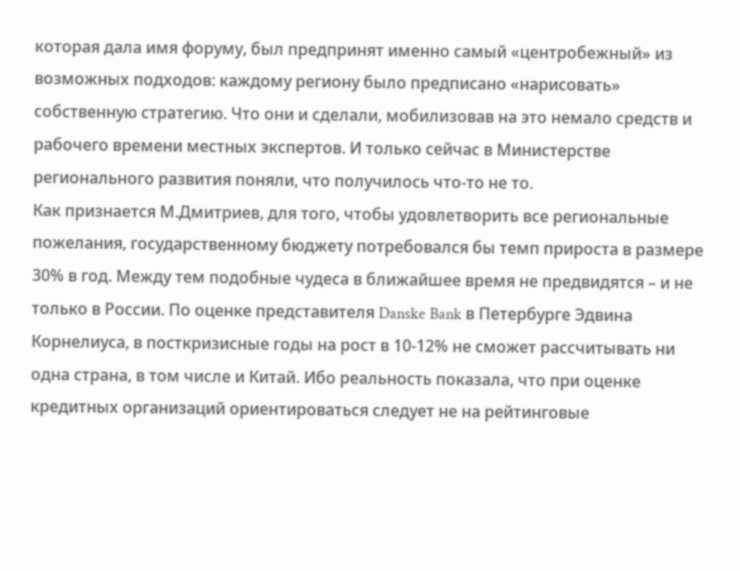которая дала имя форуму, был предпринят именно самый «центробежный» из возможных подходов: каждому региону было предписано «нарисовать» собственную стратегию. Что они и сделали, мобилизовав на это немало средств и рабочего времени местных экспертов. И только сейчас в Министерстве регионального развития поняли, что получилось что-то не то.
Как признается М.Дмитриев, для того, чтобы удовлетворить все региональные пожелания, государственному бюджету потребовался бы темп прироста в размере 30% в год. Между тем подобные чудеса в ближайшее время не предвидятся – и не только в России. По оценке представителя Danske Bank в Петербурге Эдвина Корнелиуса, в посткризисные годы на рост в 10-12% не сможет рассчитывать ни одна страна, в том числе и Китай. Ибо реальность показала, что при оценке кредитных организаций ориентироваться следует не на рейтинговые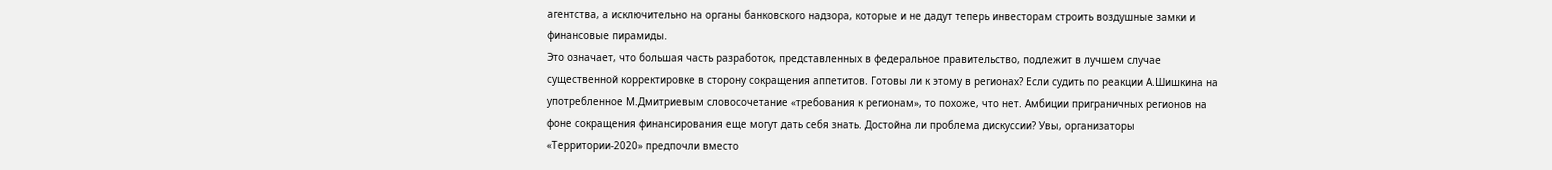агентства, а исключительно на органы банковского надзора, которые и не дадут теперь инвесторам строить воздушные замки и финансовые пирамиды.
Это означает, что большая часть разработок, представленных в федеральное правительство, подлежит в лучшем случае существенной корректировке в сторону сокращения аппетитов. Готовы ли к этому в регионах? Если судить по реакции А.Шишкина на употребленное М.Дмитриевым словосочетание «требования к регионам», то похоже, что нет. Амбиции приграничных регионов на фоне сокращения финансирования еще могут дать себя знать. Достойна ли проблема дискуссии? Увы, организаторы «Территории-2020» предпочли вместо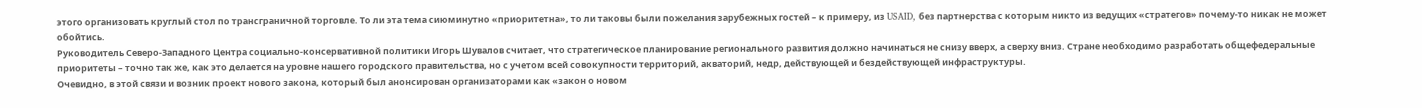этого организовать круглый стол по трансграничной торговле. То ли эта тема сиюминутно «приоритетна», то ли таковы были пожелания зарубежных гостей – к примеру, из USAID, без партнерства с которым никто из ведущих «стратегов» почему-то никак не может обойтись.
Руководитель Северо-Западного Центра социально-консервативной политики Игорь Шувалов считает, что стратегическое планирование регионального развития должно начинаться не снизу вверх, а сверху вниз. Стране необходимо разработать общефедеральные приоритеты – точно так же, как это делается на уровне нашего городского правительства, но с учетом всей совокупности территорий, акваторий, недр, действующей и бездействующей инфраструктуры.
Очевидно, в этой связи и возник проект нового закона, который был анонсирован организаторами как «закон о новом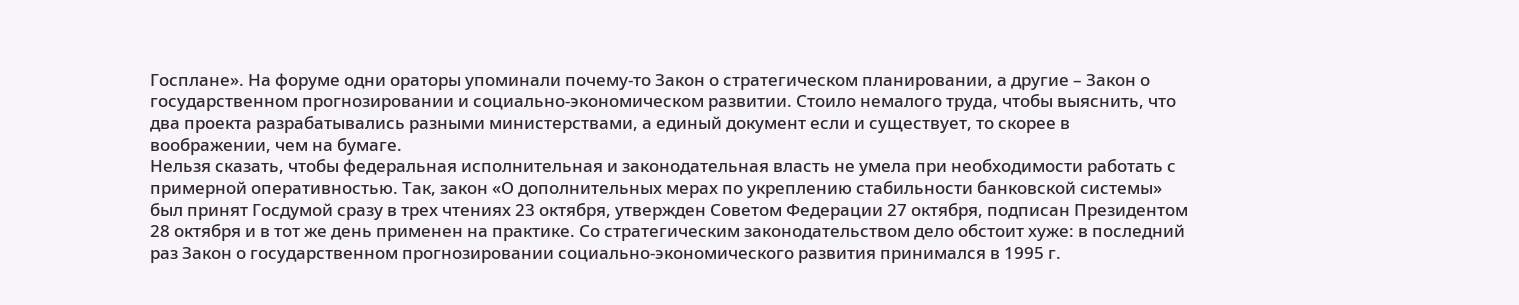Госплане». На форуме одни ораторы упоминали почему-то Закон о стратегическом планировании, а другие – Закон о государственном прогнозировании и социально-экономическом развитии. Стоило немалого труда, чтобы выяснить, что два проекта разрабатывались разными министерствами, а единый документ если и существует, то скорее в воображении, чем на бумаге.
Нельзя сказать, чтобы федеральная исполнительная и законодательная власть не умела при необходимости работать с примерной оперативностью. Так, закон «О дополнительных мерах по укреплению стабильности банковской системы» был принят Госдумой сразу в трех чтениях 23 октября, утвержден Советом Федерации 27 октября, подписан Президентом 28 октября и в тот же день применен на практике. Со стратегическим законодательством дело обстоит хуже: в последний раз Закон о государственном прогнозировании социально-экономического развития принимался в 1995 г.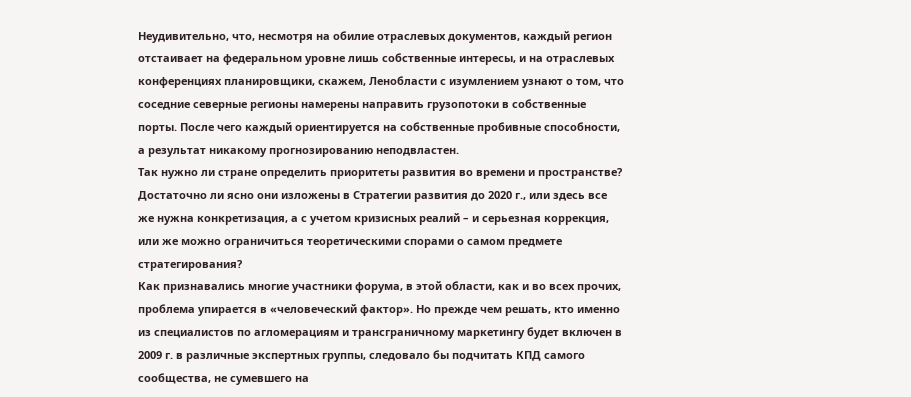Неудивительно, что, несмотря на обилие отраслевых документов, каждый регион отстаивает на федеральном уровне лишь собственные интересы, и на отраслевых конференциях планировщики, скажем, Ленобласти с изумлением узнают о том, что соседние северные регионы намерены направить грузопотоки в собственные порты. После чего каждый ориентируется на собственные пробивные способности, а результат никакому прогнозированию неподвластен.
Так нужно ли стране определить приоритеты развития во времени и пространстве? Достаточно ли ясно они изложены в Стратегии развития до 2020 г., или здесь все же нужна конкретизация, а с учетом кризисных реалий – и серьезная коррекция, или же можно ограничиться теоретическими спорами о самом предмете стратегирования?
Как признавались многие участники форума, в этой области, как и во всех прочих, проблема упирается в «человеческий фактор». Но прежде чем решать, кто именно из специалистов по агломерациям и трансграничному маркетингу будет включен в 2009 г. в различные экспертных группы, следовало бы подчитать КПД самого сообщества, не сумевшего на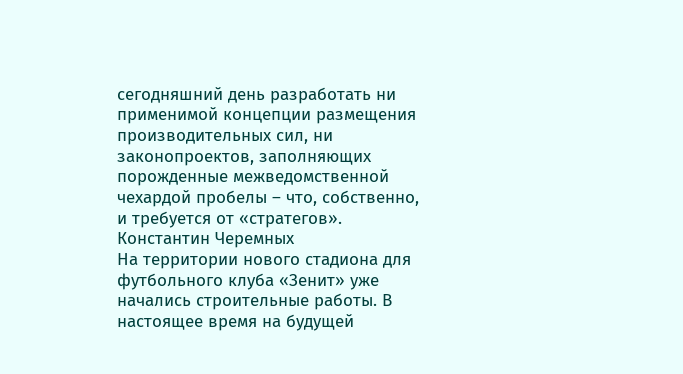сегодняшний день разработать ни применимой концепции размещения производительных сил, ни законопроектов, заполняющих порожденные межведомственной чехардой пробелы – что, собственно, и требуется от «стратегов».
Константин Черемных
На территории нового стадиона для футбольного клуба «Зенит» уже начались строительные работы. В настоящее время на будущей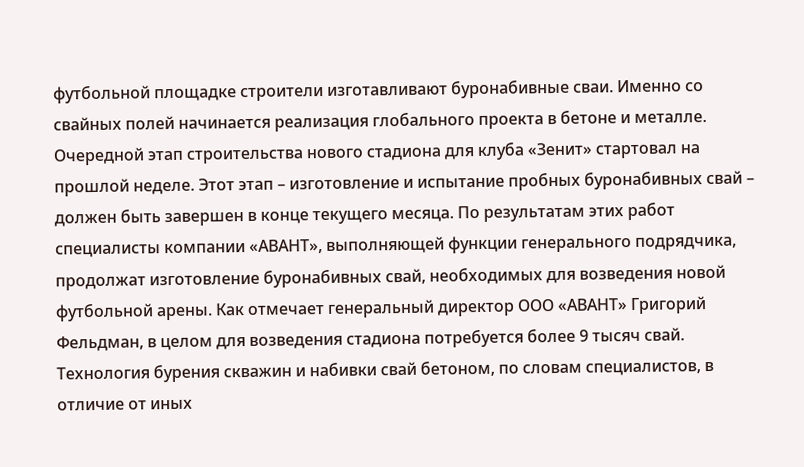футбольной площадке строители изготавливают буронабивные сваи. Именно со свайных полей начинается реализация глобального проекта в бетоне и металле.
Очередной этап строительства нового стадиона для клуба «Зенит» стартовал на прошлой неделе. Этот этап – изготовление и испытание пробных буронабивных свай – должен быть завершен в конце текущего месяца. По результатам этих работ специалисты компании «АВАНТ», выполняющей функции генерального подрядчика, продолжат изготовление буронабивных свай, необходимых для возведения новой футбольной арены. Как отмечает генеральный директор ООО «АВАНТ» Григорий Фельдман, в целом для возведения стадиона потребуется более 9 тысяч свай. Технология бурения скважин и набивки свай бетоном, по словам специалистов, в отличие от иных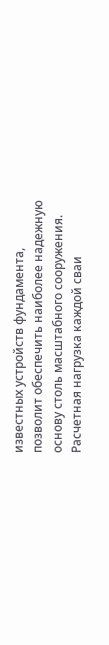известных устройств фундамента, позволит обеспечить наиболее надежную основу столь масштабного сооружения. Расчетная нагрузка каждой сваи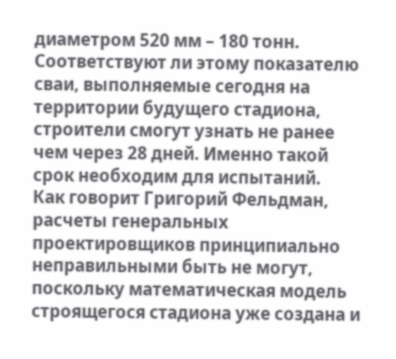диаметром 520 мм – 180 тонн. Соответствуют ли этому показателю сваи, выполняемые сегодня на территории будущего стадиона, строители смогут узнать не ранее чем через 28 дней. Именно такой срок необходим для испытаний.
Как говорит Григорий Фельдман, расчеты генеральных проектировщиков принципиально неправильными быть не могут, поскольку математическая модель строящегося стадиона уже создана и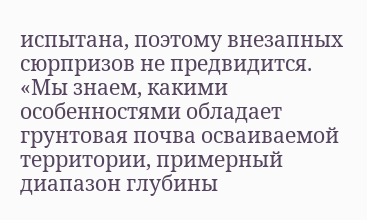испытана, поэтому внезапных сюрпризов не предвидится. «Мы знаем, какими особенностями обладает грунтовая почва осваиваемой территории, примерный диапазон глубины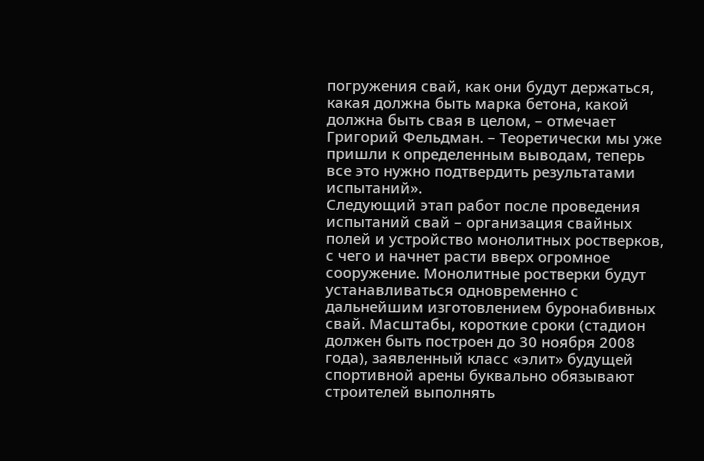погружения свай, как они будут держаться, какая должна быть марка бетона, какой должна быть свая в целом, – отмечает Григорий Фельдман. – Теоретически мы уже пришли к определенным выводам, теперь все это нужно подтвердить результатами испытаний».
Следующий этап работ после проведения испытаний свай – организация свайных полей и устройство монолитных ростверков, с чего и начнет расти вверх огромное сооружение. Монолитные ростверки будут устанавливаться одновременно с дальнейшим изготовлением буронабивных свай. Масштабы, короткие сроки (стадион должен быть построен до 30 ноября 2008 года), заявленный класс «элит» будущей спортивной арены буквально обязывают строителей выполнять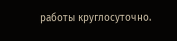работы круглосуточно.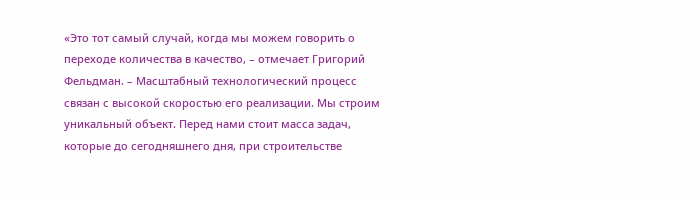«Это тот самый случай, когда мы можем говорить о переходе количества в качество, – отмечает Григорий Фельдман. – Масштабный технологический процесс связан с высокой скоростью его реализации. Мы строим уникальный объект. Перед нами стоит масса задач, которые до сегодняшнего дня, при строительстве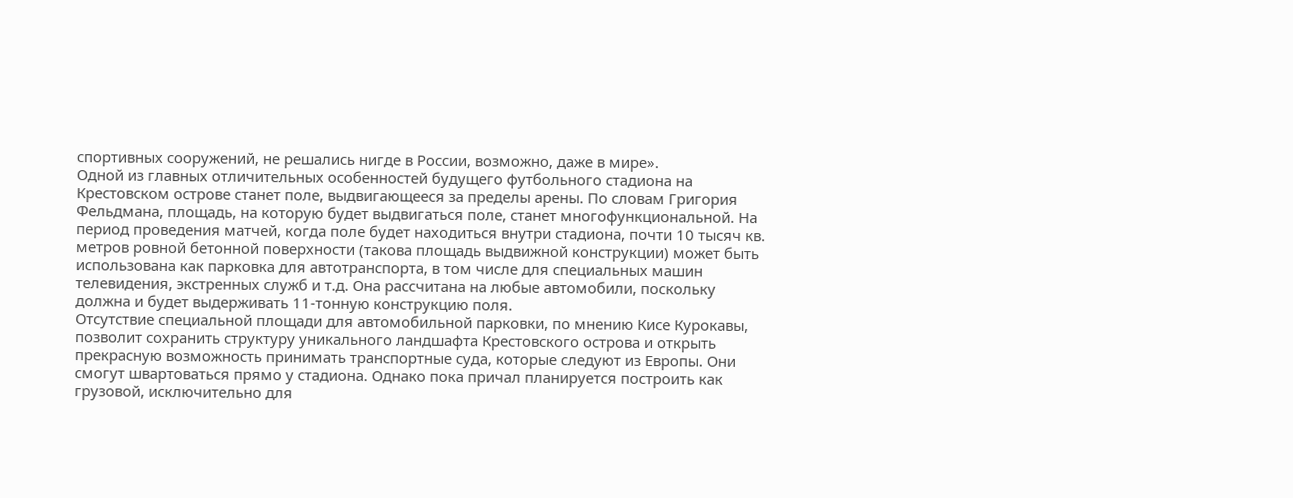спортивных сооружений, не решались нигде в России, возможно, даже в мире».
Одной из главных отличительных особенностей будущего футбольного стадиона на Крестовском острове станет поле, выдвигающееся за пределы арены. По словам Григория Фельдмана, площадь, на которую будет выдвигаться поле, станет многофункциональной. На период проведения матчей, когда поле будет находиться внутри стадиона, почти 10 тысяч кв. метров ровной бетонной поверхности (такова площадь выдвижной конструкции) может быть использована как парковка для автотранспорта, в том числе для специальных машин телевидения, экстренных служб и т.д. Она рассчитана на любые автомобили, поскольку должна и будет выдерживать 11-тонную конструкцию поля.
Отсутствие специальной площади для автомобильной парковки, по мнению Кисе Курокавы, позволит сохранить структуру уникального ландшафта Крестовского острова и открыть прекрасную возможность принимать транспортные суда, которые следуют из Европы. Они смогут швартоваться прямо у стадиона. Однако пока причал планируется построить как грузовой, исключительно для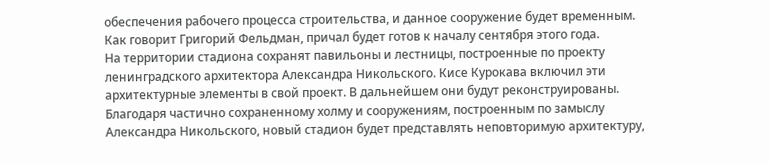обеспечения рабочего процесса строительства, и данное сооружение будет временным. Как говорит Григорий Фельдман, причал будет готов к началу сентября этого года.
На территории стадиона сохранят павильоны и лестницы, построенные по проекту ленинградского архитектора Александра Никольского. Кисе Курокава включил эти архитектурные элементы в свой проект. В дальнейшем они будут реконструированы. Благодаря частично сохраненному холму и сооружениям, построенным по замыслу Александра Никольского, новый стадион будет представлять неповторимую архитектуру,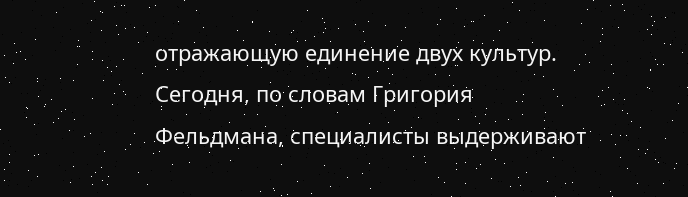отражающую единение двух культур.
Сегодня, по словам Григория Фельдмана, специалисты выдерживают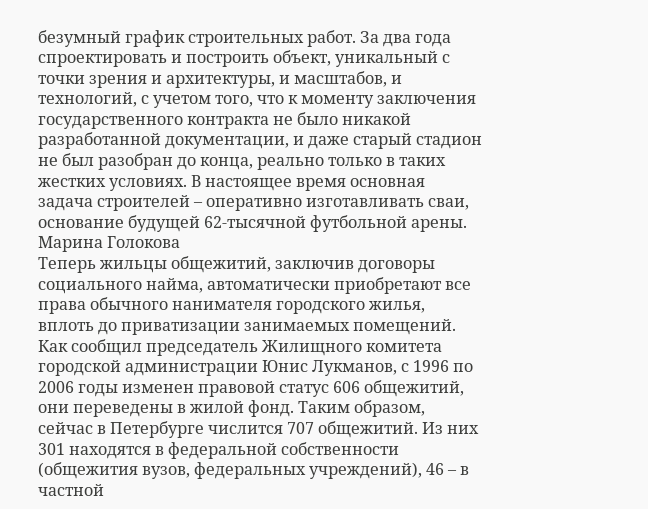безумный график строительных работ. За два года спроектировать и построить объект, уникальный с точки зрения и архитектуры, и масштабов, и технологий, с учетом того, что к моменту заключения государственного контракта не было никакой разработанной документации, и даже старый стадион не был разобран до конца, реально только в таких жестких условиях. В настоящее время основная задача строителей – оперативно изготавливать сваи, основание будущей 62-тысячной футбольной арены.
Марина Голокова
Теперь жильцы общежитий, заключив договоры социального найма, автоматически приобретают все права обычного нанимателя городского жилья, вплоть до приватизации занимаемых помещений.
Как сообщил председатель Жилищного комитета городской администрации Юнис Лукманов, с 1996 по 2006 годы изменен правовой статус 606 общежитий, они переведены в жилой фонд. Таким образом, сейчас в Петербурге числится 707 общежитий. Из них 301 находятся в федеральной собственности (общежития вузов, федеральных учреждений), 46 – в частной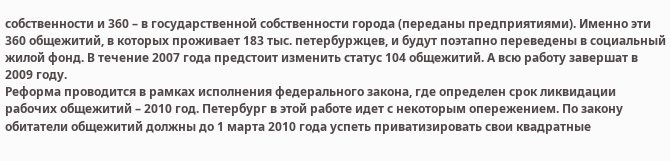собственности и 360 – в государственной собственности города (переданы предприятиями). Именно эти 360 общежитий, в которых проживает 183 тыс. петербуржцев, и будут поэтапно переведены в социальный жилой фонд. В течение 2007 года предстоит изменить статус 104 общежитий. А всю работу завершат в 2009 году.
Реформа проводится в рамках исполнения федерального закона, где определен срок ликвидации рабочих общежитий – 2010 год. Петербург в этой работе идет с некоторым опережением. По закону обитатели общежитий должны до 1 марта 2010 года успеть приватизировать свои квадратные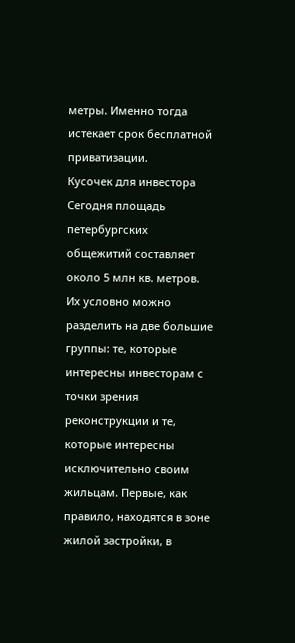метры. Именно тогда истекает срок бесплатной приватизации.
Кусочек для инвестора
Сегодня площадь петербургских общежитий составляет около 5 млн кв. метров. Их условно можно разделить на две большие группы: те, которые интересны инвесторам с точки зрения реконструкции и те, которые интересны исключительно своим жильцам. Первые, как правило, находятся в зоне жилой застройки, в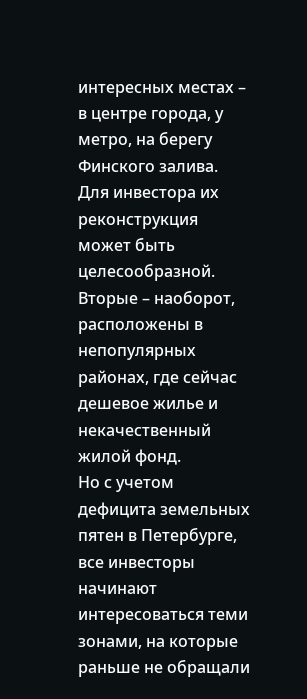интересных местах – в центре города, у метро, на берегу Финского залива. Для инвестора их реконструкция может быть целесообразной. Вторые – наоборот, расположены в непопулярных районах, где сейчас дешевое жилье и некачественный жилой фонд.
Но с учетом дефицита земельных пятен в Петербурге, все инвесторы начинают интересоваться теми зонами, на которые раньше не обращали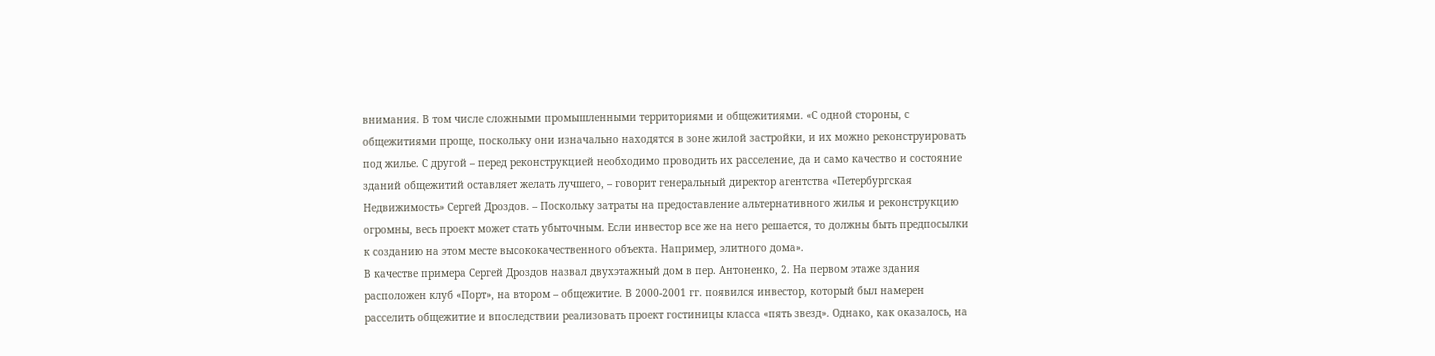внимания. В том числе сложными промышленными территориями и общежитиями. «С одной стороны, с общежитиями проще, поскольку они изначально находятся в зоне жилой застройки, и их можно реконструировать под жилье. С другой – перед реконструкцией необходимо проводить их расселение, да и само качество и состояние зданий общежитий оставляет желать лучшего, – говорит генеральный директор агентства «Петербургская Недвижимость» Сергей Дроздов. – Поскольку затраты на предоставление альтернативного жилья и реконструкцию огромны, весь проект может стать убыточным. Если инвестор все же на него решается, то должны быть предпосылки к созданию на этом месте высококачественного объекта. Например, элитного дома».
В качестве примера Сергей Дроздов назвал двухэтажный дом в пер. Антоненко, 2. На первом этаже здания расположен клуб «Порт», на втором – общежитие. В 2000-2001 гг. появился инвестор, который был намерен расселить общежитие и впоследствии реализовать проект гостиницы класса «пять звезд». Однако, как оказалось, на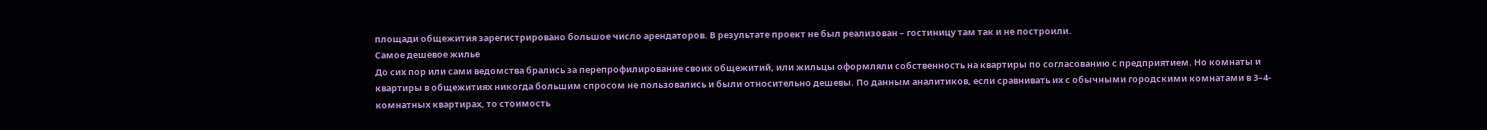площади общежития зарегистрировано большое число арендаторов. В результате проект не был реализован – гостиницу там так и не построили.
Самое дешевое жилье
До сих пор или сами ведомства брались за перепрофилирование своих общежитий, или жильцы оформляли собственность на квартиры по согласованию с предприятием. Но комнаты и квартиры в общежитиях никогда большим спросом не пользовались и были относительно дешевы. По данным аналитиков, если сравнивать их с обычными городскими комнатами в 3–4-комнатных квартирах, то стоимость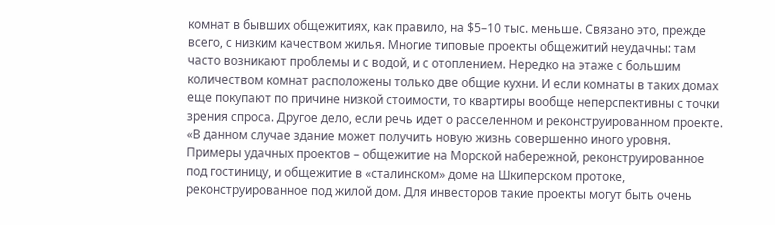комнат в бывших общежитиях, как правило, на $5–10 тыс. меньше. Связано это, прежде всего, с низким качеством жилья. Многие типовые проекты общежитий неудачны: там часто возникают проблемы и с водой, и с отоплением. Нередко на этаже с большим количеством комнат расположены только две общие кухни. И если комнаты в таких домах еще покупают по причине низкой стоимости, то квартиры вообще неперспективны с точки зрения спроса. Другое дело, если речь идет о расселенном и реконструированном проекте. «В данном случае здание может получить новую жизнь совершенно иного уровня. Примеры удачных проектов – общежитие на Морской набережной, реконструированное под гостиницу, и общежитие в «сталинском» доме на Шкиперском протоке, реконструированное под жилой дом. Для инвесторов такие проекты могут быть очень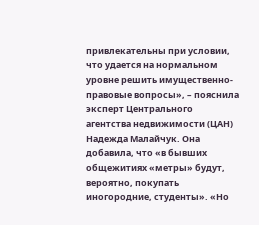привлекательны при условии, что удается на нормальном уровне решить имущественно-правовые вопросы», – пояснила эксперт Центрального агентства недвижимости (ЦАН) Надежда Малайчук. Она добавила, что «в бывших общежитиях «метры» будут, вероятно, покупать иногородние, студенты». «Но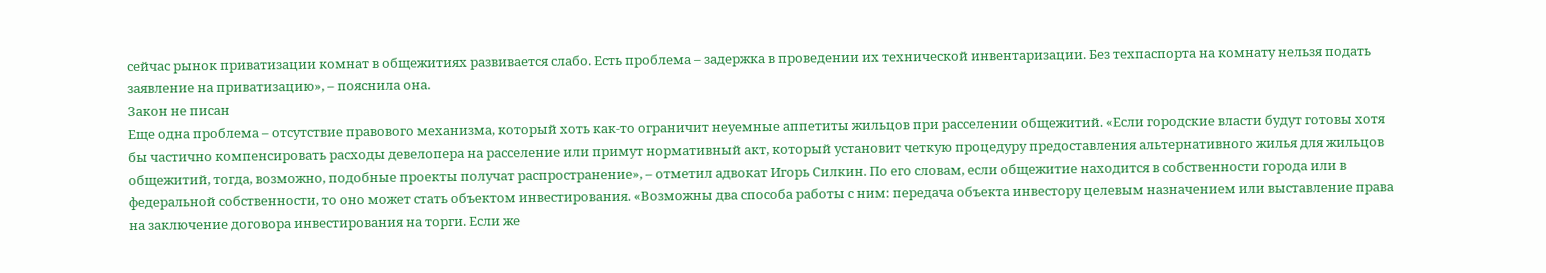сейчас рынок приватизации комнат в общежитиях развивается слабо. Есть проблема – задержка в проведении их технической инвентаризации. Без техпаспорта на комнату нельзя подать заявление на приватизацию», – пояснила она.
Закон не писан
Еще одна проблема – отсутствие правового механизма, который хоть как-то ограничит неуемные аппетиты жильцов при расселении общежитий. «Если городские власти будут готовы хотя бы частично компенсировать расходы девелопера на расселение или примут нормативный акт, который установит четкую процедуру предоставления альтернативного жилья для жильцов общежитий, тогда, возможно, подобные проекты получат распространение», – отметил адвокат Игорь Силкин. По его словам, если общежитие находится в собственности города или в федеральной собственности, то оно может стать объектом инвестирования. «Возможны два способа работы с ним: передача объекта инвестору целевым назначением или выставление права на заключение договора инвестирования на торги. Если же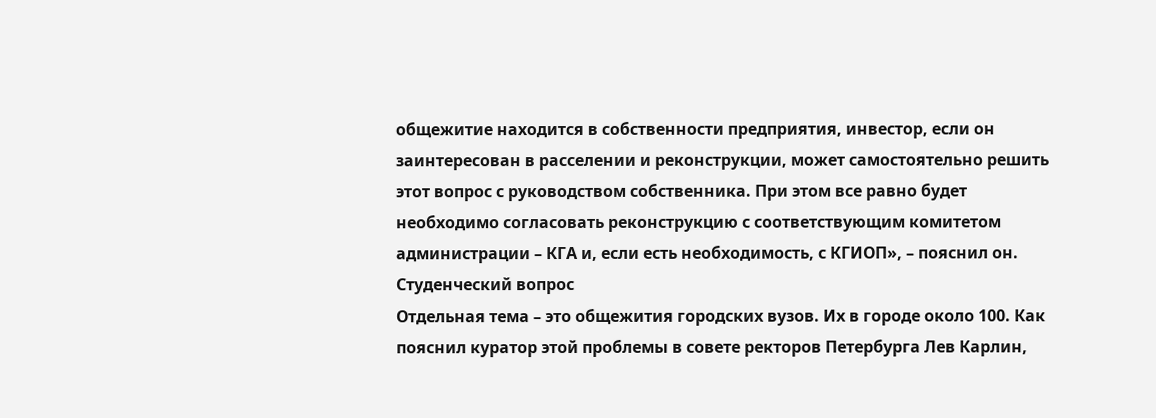общежитие находится в собственности предприятия, инвестор, если он заинтересован в расселении и реконструкции, может самостоятельно решить этот вопрос с руководством собственника. При этом все равно будет необходимо согласовать реконструкцию с соответствующим комитетом администрации – КГА и, если есть необходимость, с КГИОП», – пояснил он.
Студенческий вопрос
Отдельная тема – это общежития городских вузов. Их в городе около 100. Как пояснил куратор этой проблемы в совете ректоров Петербурга Лев Карлин,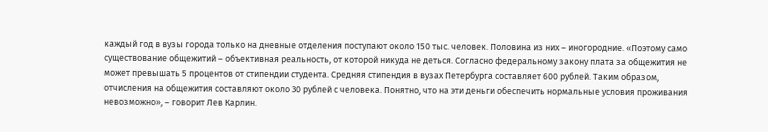каждый год в вузы города только на дневные отделения поступают около 150 тыс. человек. Половина из них – иногородние. «Поэтому само существование общежитий – объективная реальность, от которой никуда не деться. Согласно федеральному закону плата за общежития не может превышать 5 процентов от стипендии студента. Средняя стипендия в вузах Петербурга составляет 600 рублей. Таким образом, отчисления на общежития составляют около 30 рублей с человека. Понятно, что на эти деньги обеспечить нормальные условия проживания невозможно», – говорит Лев Карлин.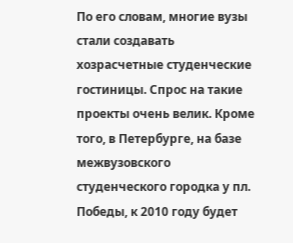По его словам, многие вузы стали создавать хозрасчетные студенческие гостиницы. Спрос на такие проекты очень велик. Кроме того, в Петербурге, на базе межвузовского студенческого городка у пл. Победы, к 2010 году будет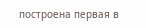построена первая в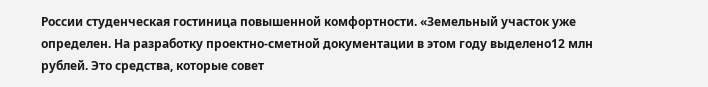России студенческая гостиница повышенной комфортности. «Земельный участок уже определен. На разработку проектно-сметной документации в этом году выделено12 млн рублей. Это средства, которые совет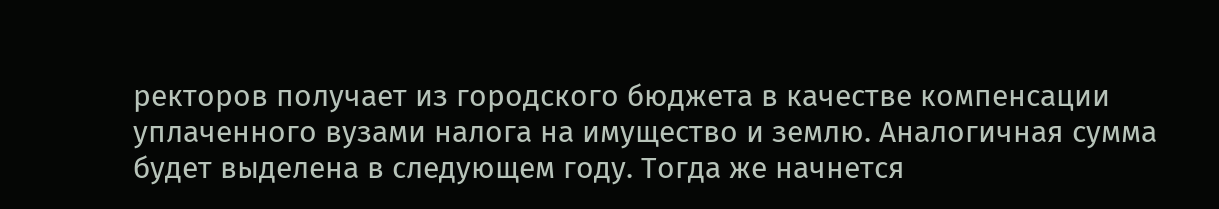ректоров получает из городского бюджета в качестве компенсации уплаченного вузами налога на имущество и землю. Аналогичная сумма будет выделена в следующем году. Тогда же начнется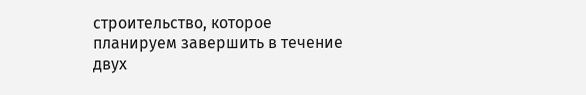строительство, которое планируем завершить в течение двух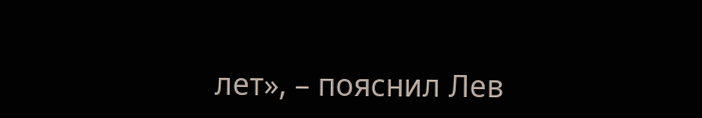лет», – пояснил Лев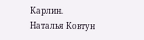Карлин.
Наталья Ковтун